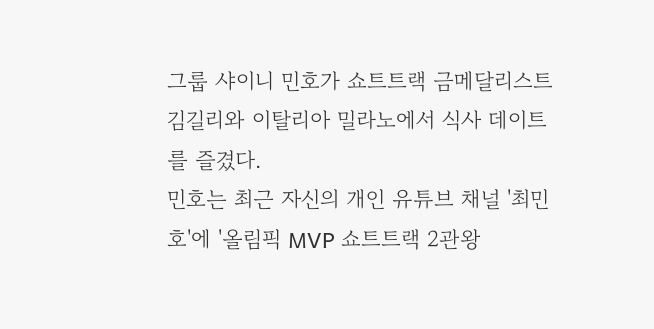그룹 샤이니 민호가 쇼트트랙 금메달리스트 김길리와 이탈리아 밀라노에서 식사 데이트를 즐겼다.
민호는 최근 자신의 개인 유튜브 채널 '최민호'에 '올림픽 MVP 쇼트트랙 2관왕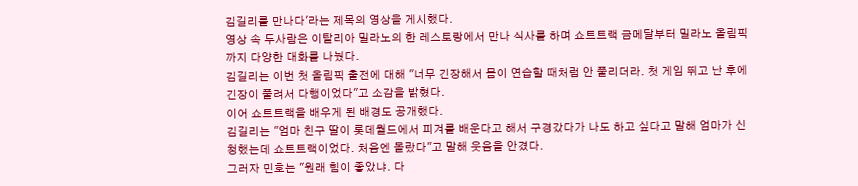김길리를 만나다'라는 제목의 영상을 게시했다.
영상 속 두사람은 이탈리아 밀라노의 한 레스토랑에서 만나 식사를 하며 쇼트트랙 금메달부터 밀라노 올림픽까지 다양한 대화를 나눴다.
김길리는 이번 첫 올림픽 출전에 대해 "너무 긴장해서 몸이 연습할 때처럼 안 풀리더라. 첫 게임 뛰고 난 후에 긴장이 풀려서 다행이었다"고 소감을 밝혔다.
이어 쇼트트랙을 배우게 된 배경도 공개했다.
김길리는 "엄마 친구 딸이 롯데월드에서 피겨를 배운다고 해서 구경갔다가 나도 하고 싶다고 말해 엄마가 신청했는데 쇼트트랙이었다. 처음엔 몰랐다"고 말해 웃음을 안겼다.
그러자 민호는 "원래 힘이 좋았냐. 다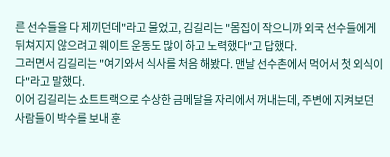른 선수들을 다 제끼던데"라고 물었고, 김길리는 "몸집이 작으니까 외국 선수들에게 뒤쳐지지 않으려고 웨이트 운동도 많이 하고 노력했다"고 답했다.
그러면서 김길리는 "여기와서 식사를 처음 해봤다. 맨날 선수촌에서 먹어서 첫 외식이다"라고 말했다.
이어 김길리는 쇼트트랙으로 수상한 금메달을 자리에서 꺼내는데, 주변에 지켜보던 사람들이 박수를 보내 훈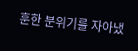훈한 분위기를 자아냈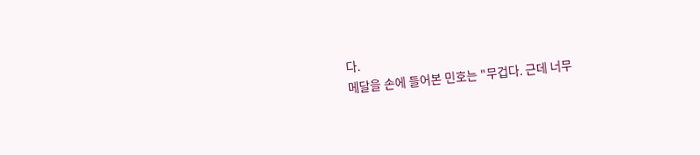다.
메달을 손에 들어본 민호는 "무겁다. 근데 너무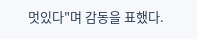멋있다"며 감동을 표했다.